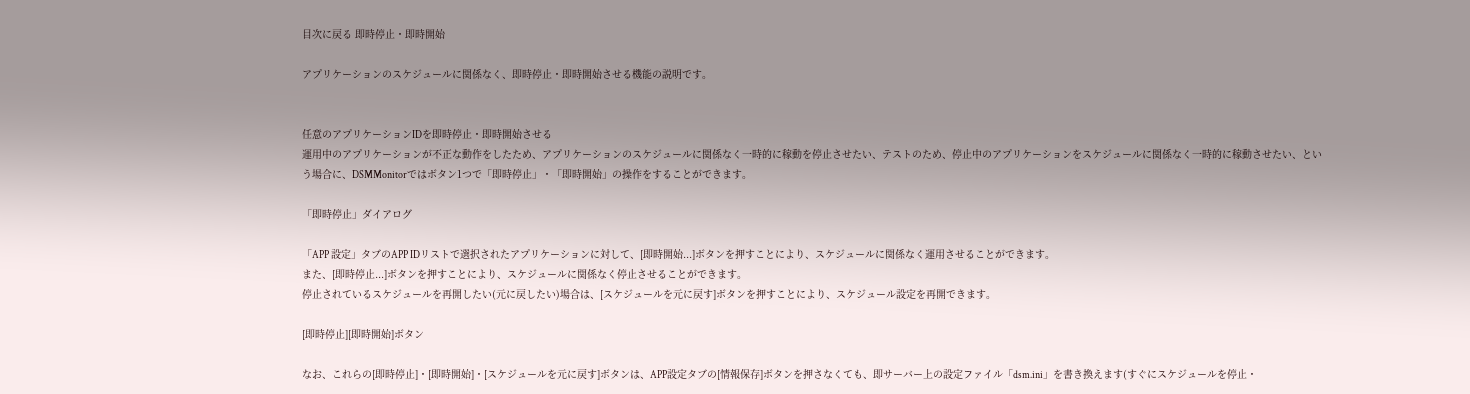目次に戻る 即時停止・即時開始

アプリケーションのスケジュールに関係なく、即時停止・即時開始させる機能の説明です。


任意のアプリケーションIDを即時停止・即時開始させる
運用中のアプリケーションが不正な動作をしたため、アプリケーションのスケジュールに関係なく一時的に稼動を停止させたい、テストのため、停止中のアプリケーションをスケジュールに関係なく一時的に稼動させたい、という場合に、DSMMonitorではボタン1つで「即時停止」・「即時開始」の操作をすることができます。

「即時停止」ダイアログ

「APP 設定」タブのAPP IDリストで選択されたアプリケーションに対して、[即時開始...]ボタンを押すことにより、スケジュールに関係なく運用させることができます。
また、[即時停止...]ボタンを押すことにより、スケジュールに関係なく停止させることができます。
停止されているスケジュールを再開したい(元に戻したい)場合は、[スケジュールを元に戻す]ボタンを押すことにより、スケジュール設定を再開できます。

[即時停止][即時開始]ボタン

なお、これらの[即時停止]・[即時開始]・[スケジュールを元に戻す]ボタンは、APP設定タブの[情報保存]ボタンを押さなくても、即サーバー上の設定ファイル「dsm.ini」を書き換えます(すぐにスケジュールを停止・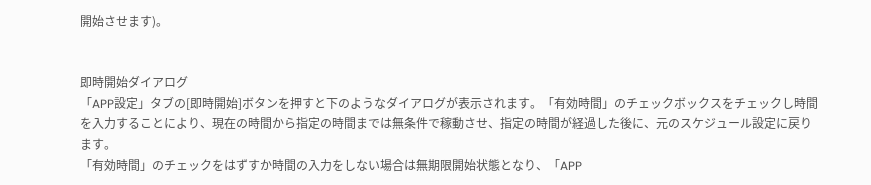開始させます)。


即時開始ダイアログ
「APP設定」タブの[即時開始]ボタンを押すと下のようなダイアログが表示されます。「有効時間」のチェックボックスをチェックし時間を入力することにより、現在の時間から指定の時間までは無条件で稼動させ、指定の時間が経過した後に、元のスケジュール設定に戻ります。
「有効時間」のチェックをはずすか時間の入力をしない場合は無期限開始状態となり、「APP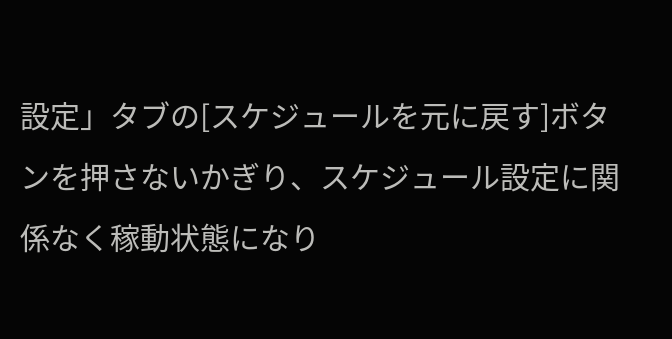設定」タブの[スケジュールを元に戻す]ボタンを押さないかぎり、スケジュール設定に関係なく稼動状態になり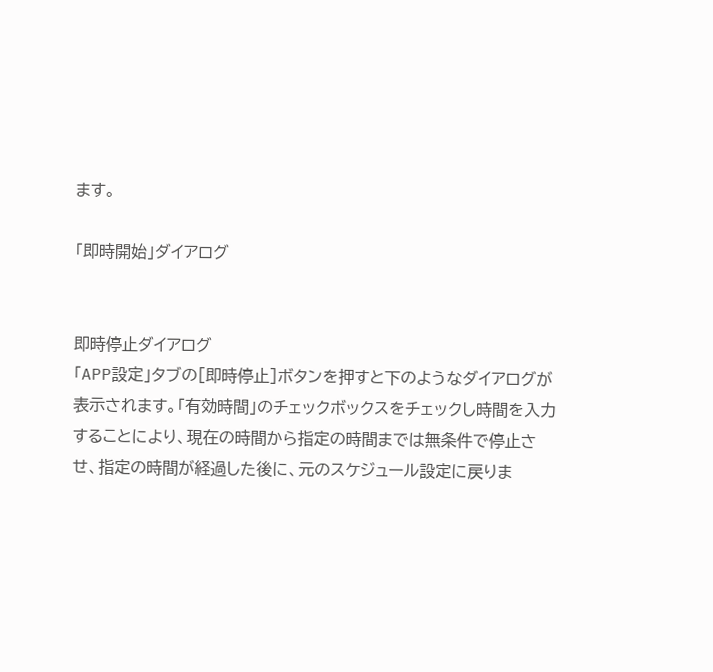ます。

「即時開始」ダイアログ


即時停止ダイアログ
「APP設定」タブの[即時停止]ボタンを押すと下のようなダイアログが表示されます。「有効時間」のチェックボックスをチェックし時間を入力することにより、現在の時間から指定の時間までは無条件で停止させ、指定の時間が経過した後に、元のスケジュール設定に戻りま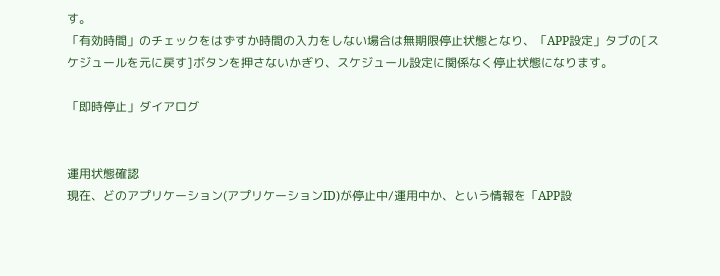す。
「有効時間」のチェックをはずすか時間の入力をしない場合は無期限停止状態となり、「APP設定」タブの[スケジュールを元に戻す]ボタンを押さないかぎり、スケジュール設定に関係なく停止状態になります。

「即時停止」ダイアログ


運用状態確認
現在、どのアプリケーション(アプリケーションID)が停止中/運用中か、という情報を「APP設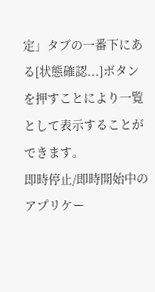定」タブの一番下にある[状態確認...]ボタンを押すことにより一覧として表示することができます。
即時停止/即時開始中のアプリケー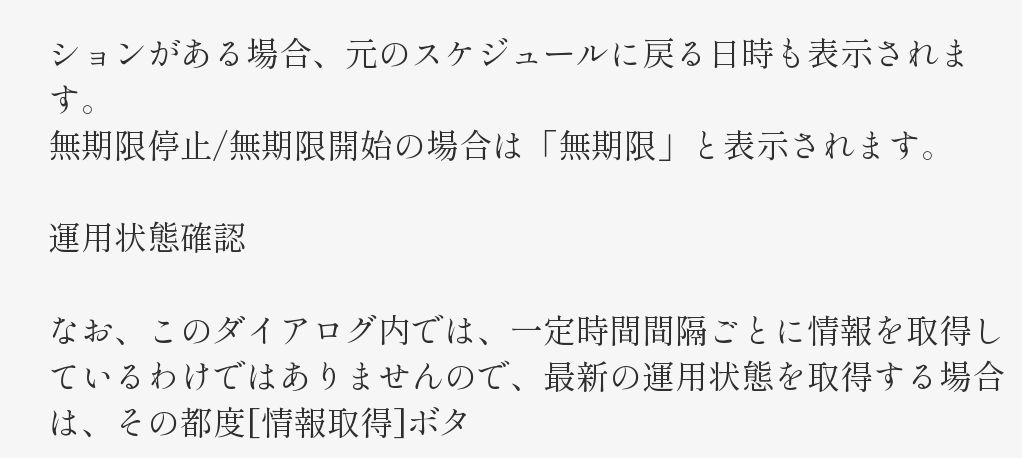ションがある場合、元のスケジュールに戻る日時も表示されます。
無期限停止/無期限開始の場合は「無期限」と表示されます。

運用状態確認

なお、このダイアログ内では、一定時間間隔ごとに情報を取得しているわけではありませんので、最新の運用状態を取得する場合は、その都度[情報取得]ボタ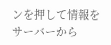ンを押して情報をサーバーから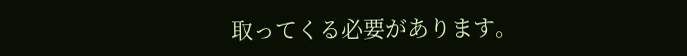取ってくる必要があります。